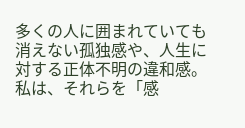多くの人に囲まれていても消えない孤独感や、人生に対する正体不明の違和感。 私は、それらを「感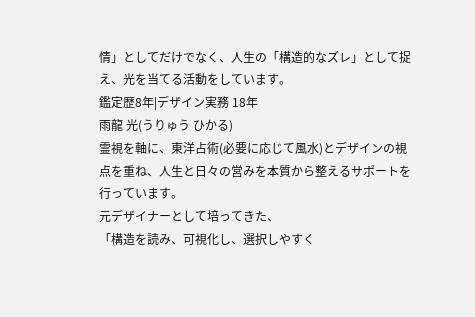情」としてだけでなく、人生の「構造的なズレ」として捉え、光を当てる活動をしています。
鑑定歴8年|デザイン実務 18年
雨龍 光(うりゅう ひかる)
霊視を軸に、東洋占術(必要に応じて風水)とデザインの視点を重ね、人生と日々の営みを本質から整えるサポートを行っています。
元デザイナーとして培ってきた、
「構造を読み、可視化し、選択しやすく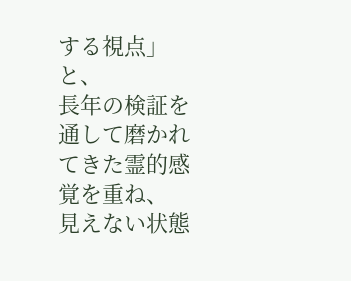する視点」と、
長年の検証を通して磨かれてきた霊的感覚を重ね、
見えない状態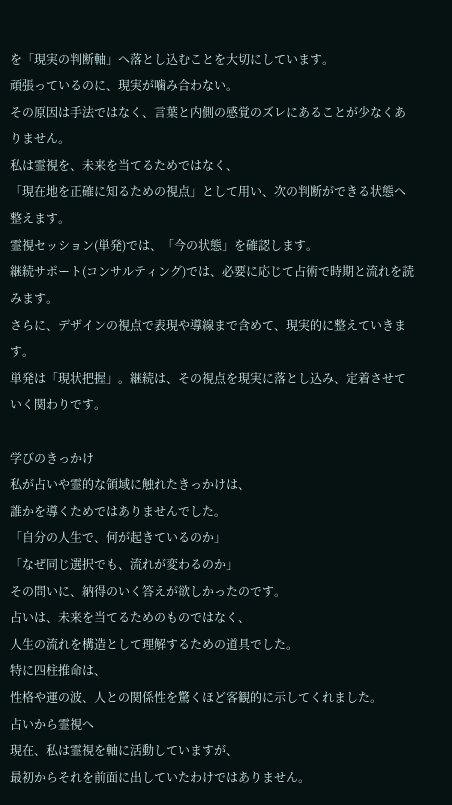を「現実の判断軸」へ落とし込むことを大切にしています。
頑張っているのに、現実が噛み合わない。
その原因は手法ではなく、言葉と内側の感覚のズレにあることが少なくありません。
私は霊視を、未来を当てるためではなく、
「現在地を正確に知るための視点」として用い、次の判断ができる状態へ整えます。
霊視セッション(単発)では、「今の状態」を確認します。
継続サポート(コンサルティング)では、必要に応じて占術で時期と流れを読みます。
さらに、デザインの視点で表現や導線まで含めて、現実的に整えていきます。
単発は「現状把握」。継続は、その視点を現実に落とし込み、定着させていく関わりです。

学びのきっかけ
私が占いや霊的な領域に触れたきっかけは、
誰かを導くためではありませんでした。
「自分の人生で、何が起きているのか」
「なぜ同じ選択でも、流れが変わるのか」
その問いに、納得のいく答えが欲しかったのです。
占いは、未来を当てるためのものではなく、
人生の流れを構造として理解するための道具でした。
特に四柱推命は、
性格や運の波、人との関係性を驚くほど客観的に示してくれました。
占いから霊視へ
現在、私は霊視を軸に活動していますが、
最初からそれを前面に出していたわけではありません。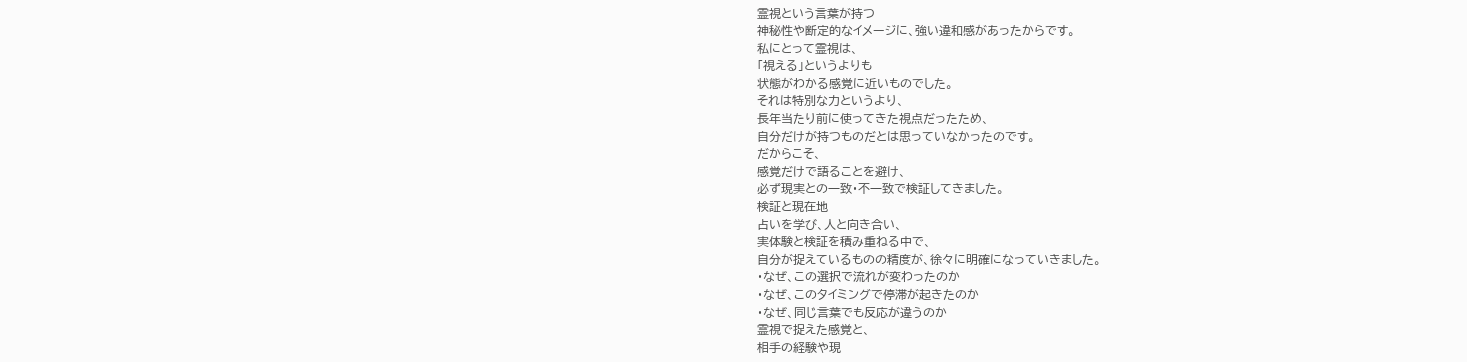霊視という言葉が持つ
神秘性や断定的なイメージに、強い違和感があったからです。
私にとって霊視は、
「視える」というよりも
状態がわかる感覚に近いものでした。
それは特別な力というより、
長年当たり前に使ってきた視点だったため、
自分だけが持つものだとは思っていなかったのです。
だからこそ、
感覚だけで語ることを避け、
必ず現実との一致・不一致で検証してきました。
検証と現在地
占いを学び、人と向き合い、
実体験と検証を積み重ねる中で、
自分が捉えているものの精度が、徐々に明確になっていきました。
・なぜ、この選択で流れが変わったのか
・なぜ、このタイミングで停滞が起きたのか
・なぜ、同じ言葉でも反応が違うのか
霊視で捉えた感覚と、
相手の経験や現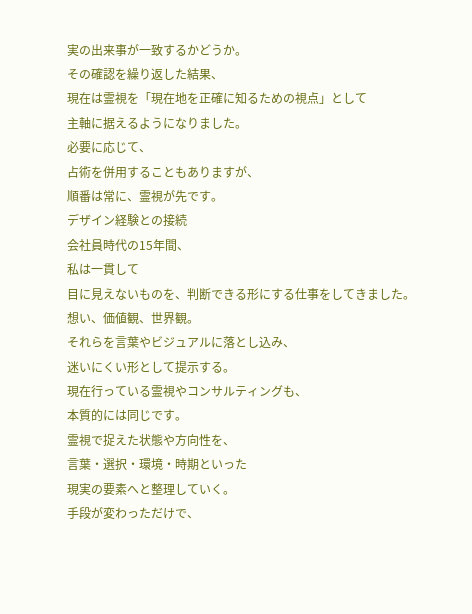実の出来事が一致するかどうか。
その確認を繰り返した結果、
現在は霊視を「現在地を正確に知るための視点」として
主軸に据えるようになりました。
必要に応じて、
占術を併用することもありますが、
順番は常に、霊視が先です。
デザイン経験との接続
会社員時代の15年間、
私は一貫して
目に見えないものを、判断できる形にする仕事をしてきました。
想い、価値観、世界観。
それらを言葉やビジュアルに落とし込み、
迷いにくい形として提示する。
現在行っている霊視やコンサルティングも、
本質的には同じです。
霊視で捉えた状態や方向性を、
言葉・選択・環境・時期といった
現実の要素へと整理していく。
手段が変わっただけで、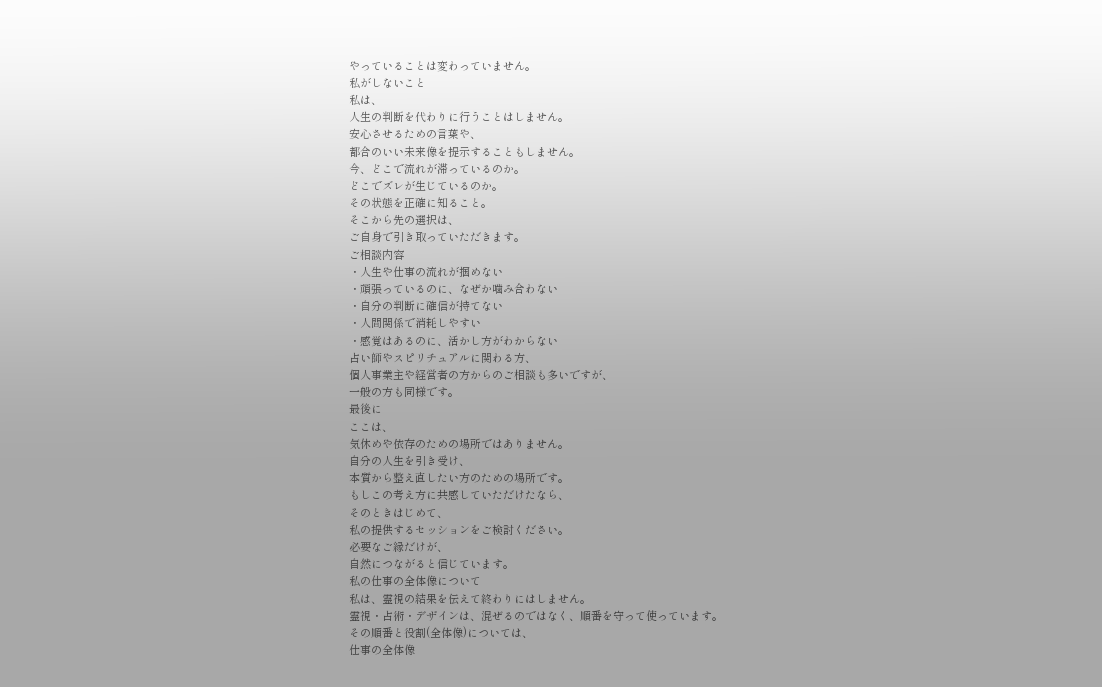やっていることは変わっていません。
私がしないこと
私は、
人生の判断を代わりに行うことはしません。
安心させるための言葉や、
都合のいい未来像を提示することもしません。
今、どこで流れが滞っているのか。
どこでズレが生じているのか。
その状態を正確に知ること。
そこから先の選択は、
ご自身で引き取っていただきます。
ご相談内容
・人生や仕事の流れが掴めない
・頑張っているのに、なぜか噛み合わない
・自分の判断に確信が持てない
・人間関係で消耗しやすい
・感覚はあるのに、活かし方がわからない
占い師やスピリチュアルに関わる方、
個人事業主や経営者の方からのご相談も多いですが、
一般の方も同様です。
最後に
ここは、
気休めや依存のための場所ではありません。
自分の人生を引き受け、
本質から整え直したい方のための場所です。
もしこの考え方に共感していただけたなら、
そのときはじめて、
私の提供するセッションをご検討ください。
必要なご縁だけが、
自然につながると信じています。
私の仕事の全体像について
私は、霊視の結果を伝えて終わりにはしません。
霊視・占術・デザインは、混ぜるのではなく、順番を守って使っています。
その順番と役割(全体像)については、
仕事の全体像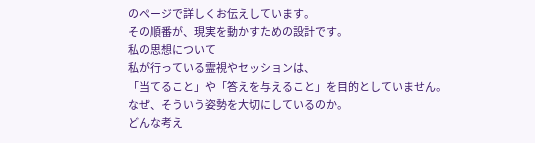のページで詳しくお伝えしています。
その順番が、現実を動かすための設計です。
私の思想について
私が行っている霊視やセッションは、
「当てること」や「答えを与えること」を目的としていません。
なぜ、そういう姿勢を大切にしているのか。
どんな考え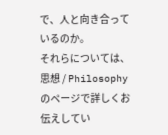で、人と向き合っているのか。
それらについては、
思想 / Philosophy のページで詳しくお伝えしてい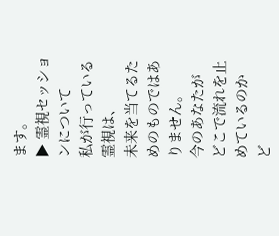ます。
▶ 霊視セッションについて
私が行っている霊視は、
未来を当てるためのものではありません。
今のあなたが
どこで流れを止めているのか
ど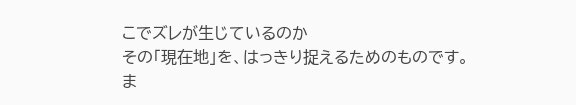こでズレが生じているのか
その「現在地」を、はっきり捉えるためのものです。
ま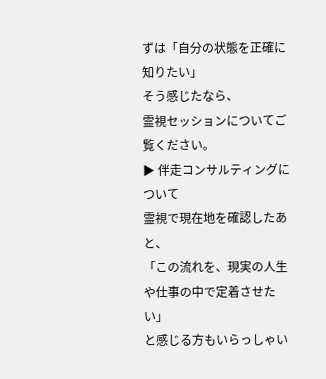ずは「自分の状態を正確に知りたい」
そう感じたなら、
霊視セッションについてご覧ください。
▶ 伴走コンサルティングについて
霊視で現在地を確認したあと、
「この流れを、現実の人生や仕事の中で定着させたい」
と感じる方もいらっしゃい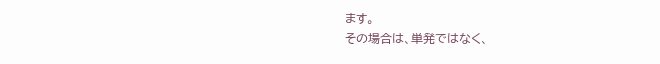ます。
その場合は、単発ではなく、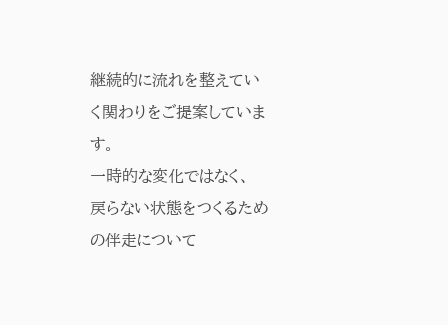継続的に流れを整えていく関わりをご提案しています。
一時的な変化ではなく、
戻らない状態をつくるための伴走について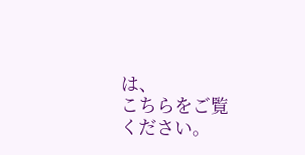は、
こちらをご覧ください。